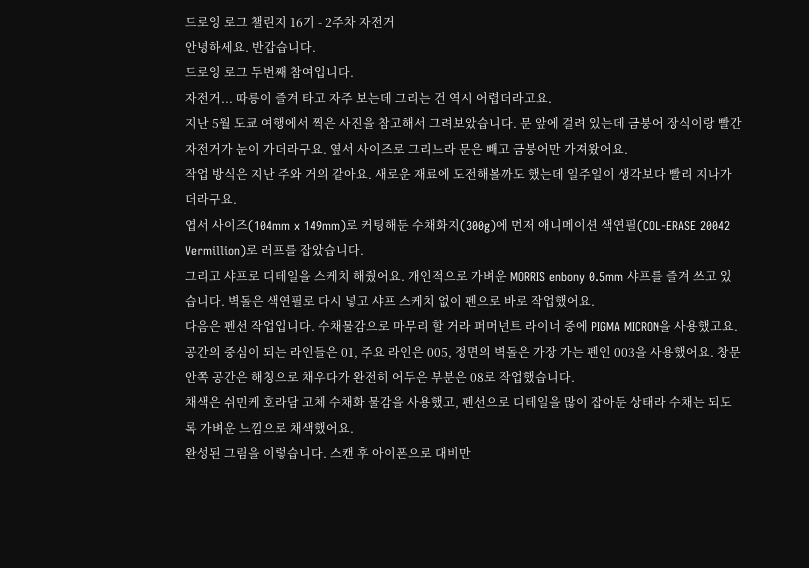드로잉 로그 챌린지 16기 - 2주차 자전거
안녕하세요. 반갑습니다.
드로잉 로그 두번째 참여입니다.
자전거... 따릉이 즐겨 타고 자주 보는데 그리는 건 역시 어렵더라고요.
지난 5월 도쿄 여행에서 찍은 사진을 참고해서 그려보았습니다. 문 앞에 걸려 있는데 금붕어 장식이랑 빨간 자전거가 눈이 가더라구요. 옆서 사이즈로 그리느라 문은 빼고 금붕어만 가져왔어요.
작업 방식은 지난 주와 거의 같아요. 새로운 재료에 도전해볼까도 했는데 일주일이 생각보다 빨리 지나가더라구요.
엽서 사이즈(104mm x 149mm)로 커팅해둔 수채화지(300g)에 먼저 애니메이션 색연필(COL-ERASE 20042 Vermillion)로 러프를 잡았습니다.
그리고 샤프로 디테일을 스케치 해줬어요. 개인적으로 가벼운 MORRIS enbony 0.5mm 샤프를 즐겨 쓰고 있습니다. 벽돌은 색연필로 다시 넣고 샤프 스케치 없이 펜으로 바로 작업했어요.
다음은 펜선 작업입니다. 수채물감으로 마무리 할 거라 퍼머넌트 라이너 중에 PIGMA MICRON을 사용했고요. 공간의 중심이 되는 라인들은 01, 주요 라인은 005, 정면의 벽돌은 가장 가는 펜인 003을 사용했어요. 창문 안쪽 공간은 해칭으로 채우다가 완전히 어두은 부분은 08로 작업했습니다.
채색은 쉬민케 호라담 고체 수채화 물감을 사용했고, 펜선으로 디테일을 많이 잡아둔 상태라 수채는 되도록 가벼운 느낌으로 채색했어요.
완성된 그림을 이렇습니다. 스캔 후 아이폰으로 대비만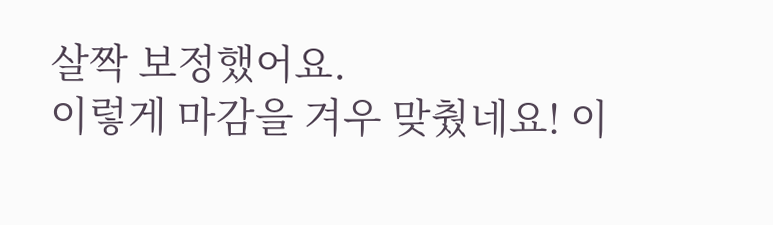살짝 보정했어요.
이렇게 마감을 겨우 맞췄네요! 이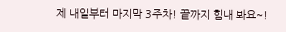제 내일부터 마지막 3주차! 끝까지 힘내 봐요~!